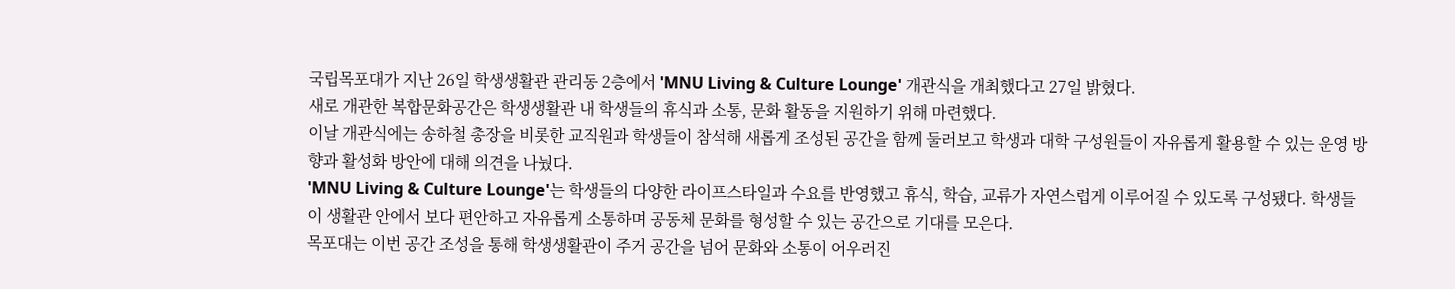국립목포대가 지난 26일 학생생활관 관리동 2층에서 'MNU Living & Culture Lounge' 개관식을 개최했다고 27일 밝혔다.
새로 개관한 복합문화공간은 학생생활관 내 학생들의 휴식과 소통, 문화 활동을 지원하기 위해 마련했다.
이날 개관식에는 송하철 총장을 비롯한 교직원과 학생들이 참석해 새롭게 조성된 공간을 함께 둘러보고 학생과 대학 구성원들이 자유롭게 활용할 수 있는 운영 방향과 활성화 방안에 대해 의견을 나눴다.
'MNU Living & Culture Lounge'는 학생들의 다양한 라이프스타일과 수요를 반영했고 휴식, 학습, 교류가 자연스럽게 이루어질 수 있도록 구성됐다. 학생들이 생활관 안에서 보다 편안하고 자유롭게 소통하며 공동체 문화를 형성할 수 있는 공간으로 기대를 모은다.
목포대는 이번 공간 조성을 통해 학생생활관이 주거 공간을 넘어 문화와 소통이 어우러진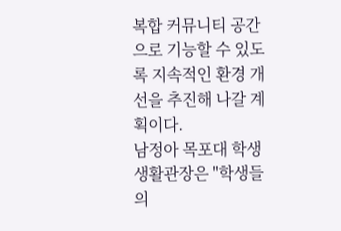복합 커뮤니티 공간으로 기능할 수 있도록 지속적인 환경 개선을 추진해 나갈 계획이다.
남정아 목포대 학생생활관장은 "학생들의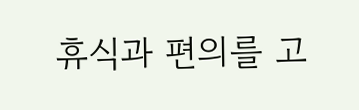휴식과 편의를 고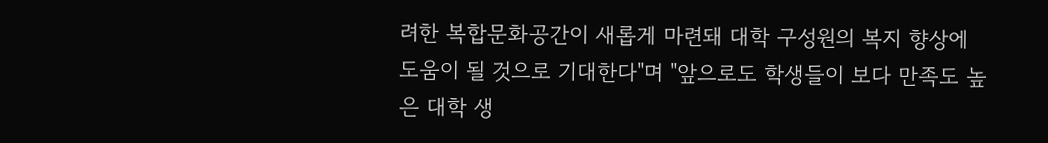려한 복합문화공간이 새롭게 마련돼 대학 구성원의 복지 향상에 도움이 될 것으로 기대한다"며 "앞으로도 학생들이 보다 만족도 높은 대학 생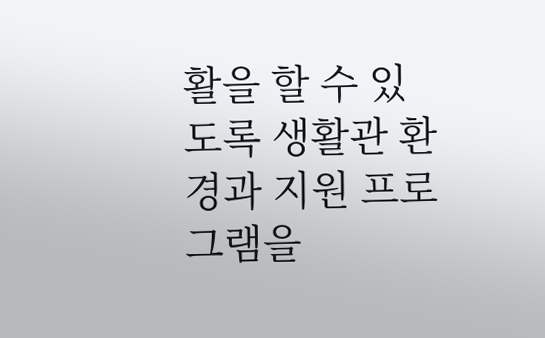활을 할 수 있도록 생활관 환경과 지원 프로그램을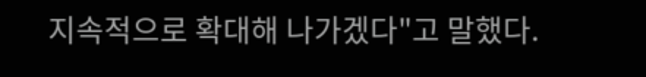지속적으로 확대해 나가겠다"고 말했다.